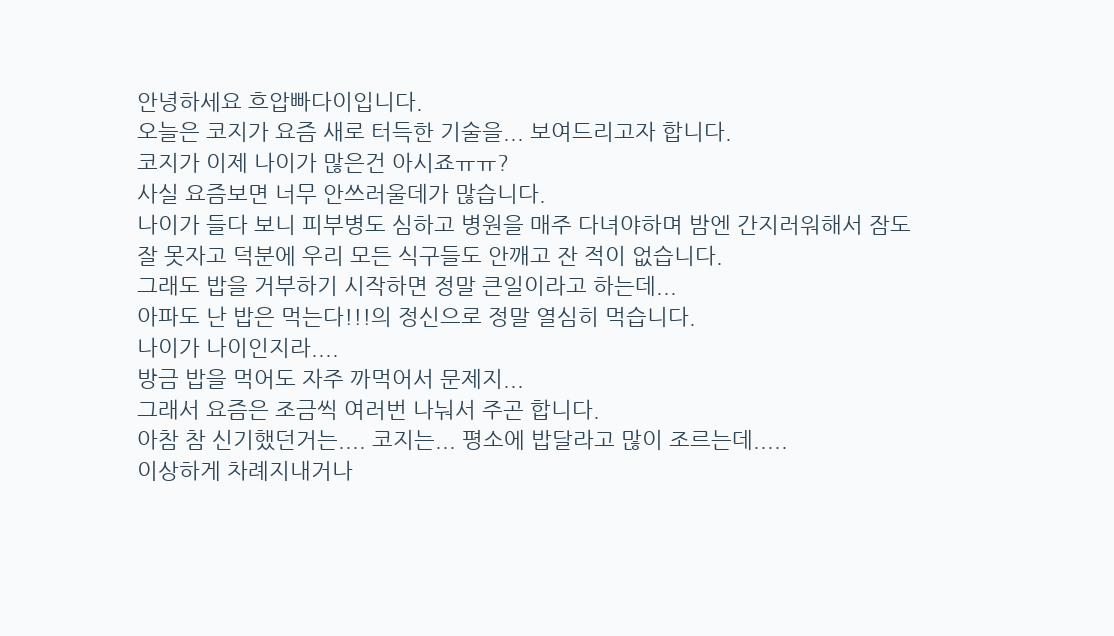안녕하세요 흐압빠다이입니다.
오늘은 코지가 요즘 새로 터득한 기술을... 보여드리고자 합니다.
코지가 이제 나이가 많은건 아시죠ㅠㅠ?
사실 요즘보면 너무 안쓰러울데가 많습니다.
나이가 들다 보니 피부병도 심하고 병원을 매주 다녀야하며 밤엔 간지러워해서 잠도 잘 못자고 덕분에 우리 모든 식구들도 안깨고 잔 적이 없습니다.
그래도 밥을 거부하기 시작하면 정말 큰일이라고 하는데...
아파도 난 밥은 먹는다!!!의 정신으로 정말 열심히 먹습니다.
나이가 나이인지라....
방금 밥을 먹어도 자주 까먹어서 문제지...
그래서 요즘은 조금씩 여러번 나눠서 주곤 합니다.
아참 참 신기했던거는.... 코지는... 평소에 밥달라고 많이 조르는데.....
이상하게 차례지내거나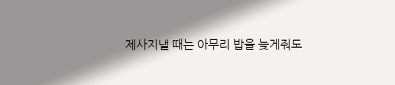제사지낼 때는 아무리 밥을 늦게줘도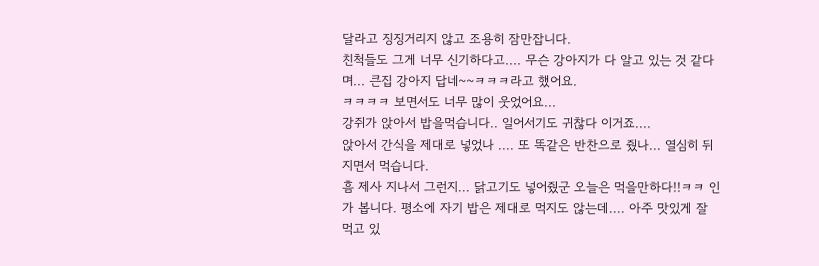달라고 징징거리지 않고 조용히 잠만잡니다.
친척들도 그게 너무 신기하다고.... 무슨 강아지가 다 알고 있는 것 같다며... 큰집 강아지 답네~~ㅋㅋㅋ라고 했어요.
ㅋㅋㅋㅋ 보면서도 너무 많이 웃었어요...
강쥐가 앉아서 밥을먹습니다.. 일어서기도 귀찮다 이거죠....
앉아서 간식을 제대로 넣었나 .... 또 똑같은 반찬으로 줬나... 열심히 뒤지면서 먹습니다.
흠 제사 지나서 그런지... 닭고기도 넣어줬군 오늘은 먹을만하다!!ㅋㅋ 인가 봅니다. 평소에 자기 밥은 제대로 먹지도 않는데.... 아주 맛있게 잘 먹고 있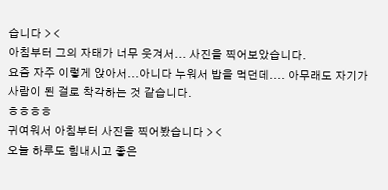습니다 > <
아침부터 그의 자태가 너무 웃겨서... 사진을 찍어보았습니다.
요즘 자주 이렇게 앉아서...아니다 누워서 밥을 먹던데.... 아무래도 자기가 사람이 된 걸로 착각하는 것 같습니다.
ㅎㅎㅎㅎ
귀여워서 아침부터 사진을 찍어봤습니다 > <
오늘 하루도 힘내시고 좋은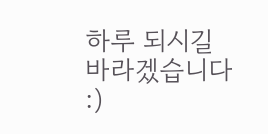하루 되시길 바라겠습니다 :)